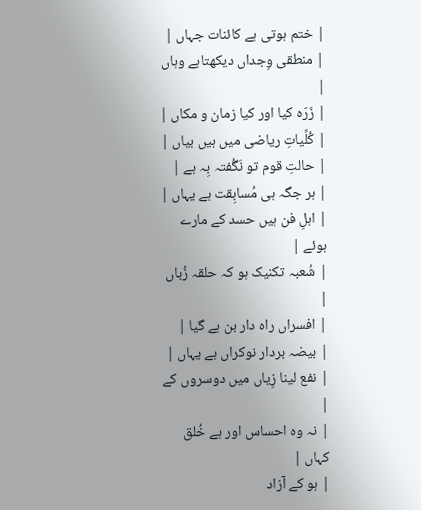| ختم ہوتی ہے کائنات جہاں |
| منطقی وِجداں دیکھتاہے وہاں |
| زَرّہ کیا اور کیا زمان و مکاں |
| کُلِّیاتِ ریاضی میں ہیں بیاں |
| حالتِ قوم تو نَگُفتہ بِہ ہے |
| ہر جگہ ہی مُسابِقت ہے یہاں |
| اہلِ فن ہیں حسد کے مارے ہوئے |
| شُعبہ تکنیک ہو کہ حلقہ زُباں |
| افسراں راہ دار بن ہے گیا |
| بیضہ بردار نوکراں ہے یہاں |
| نفع لینا زِیاں میں دوسروں کے |
| نہ وہ احساس اور ہے خُلق کہاں |
| ہو کے آزاد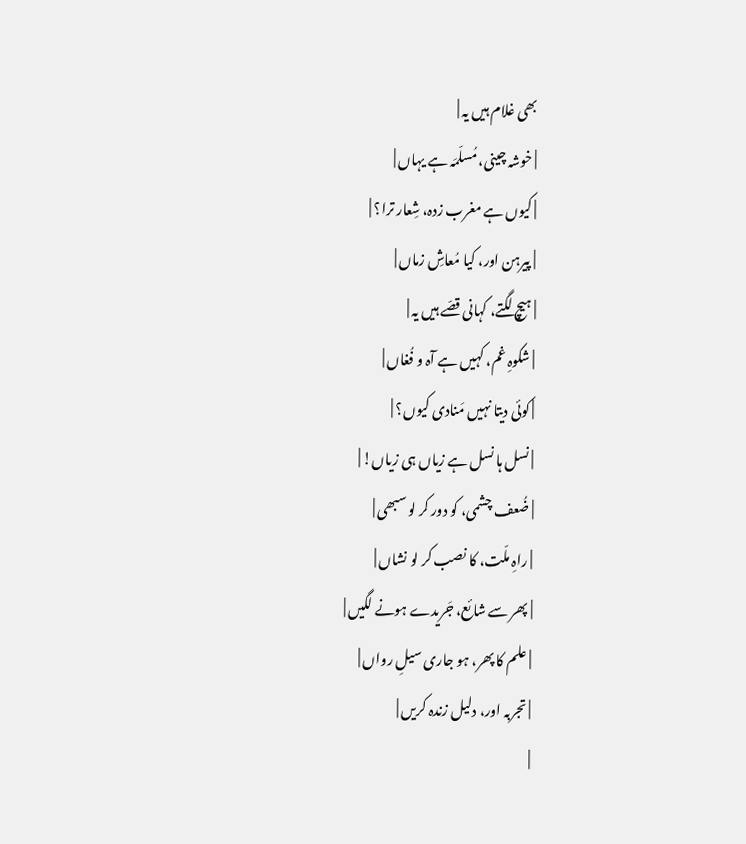بھی غلام ہیں یہ |
| خوشہ چینی، مُسلّمَہ ہے یہاں |
| کیوں ہے مغرب زدہ، شِعار ترا؟ |
| پیرہن اور، کیا مُعاشِ زماں |
| ہیچ لگتے، کہانی قصّے ہیں یہ |
| شکوہِ غم، کہیں ہے آہ و فُغاں |
| کوئی دیتا نہیں مَنادی کیوں؟ |
| نسل ہا نسل ہے زیاں ہی زیاں! |
| ضُعف چشمی، کو دور کر لو سبھی |
| راہِ ملّت، کا نصب کر لو نشاں |
| پھر سے شائع، جَریدے ہونے لگیں |
| علم کا پھر، ہو جاری سیلِ رواں |
| تجربہ اور، دلیل زندہ کریں |
|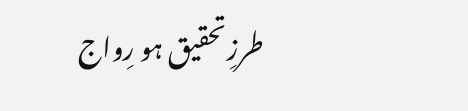طرزِتحقیق ہو رِواج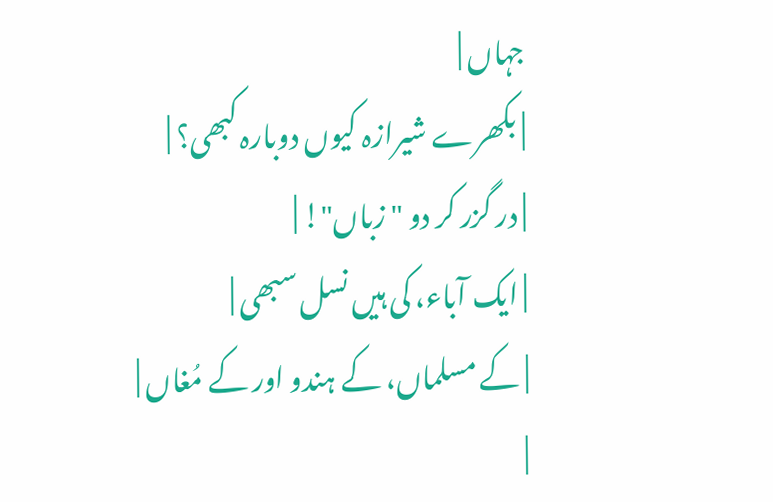جہاں |
| بکھرے شیرازہ کیوں دوبارہ کبھی؟ |
| در گزر کر دو " زباں"! |
| ایک آباء، کی ہیں نسل سبھی |
| کے مسلماں، کے ہندو اور کے مُغاں |
|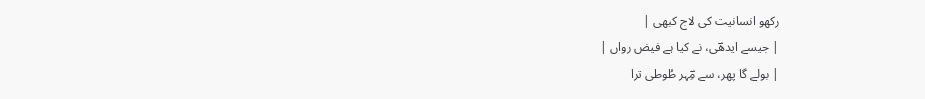رکھو انسانیت کی لاج کبھی |
| جیسے ایدھؔی، نے کیا ہے فیض رواں |
| بولے گا پھر، سے مِؔہر طُوطی ترا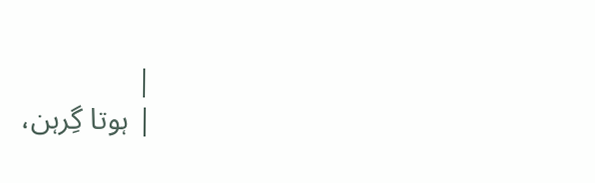|
| ہوتا گِرہن،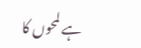ہے لمحوں کا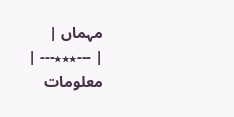مہماں |
| ---٭٭٭--- |
معلومات